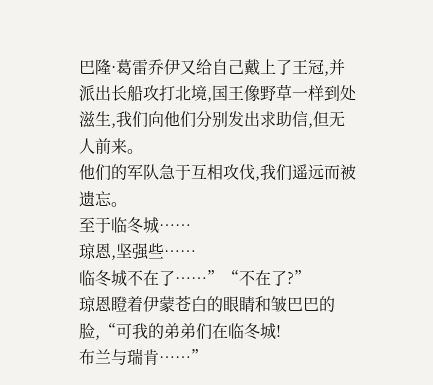巴隆·葛雷乔伊又给自己戴上了王冠,并派出长船攻打北境,国王像野草一样到处滋生,我们向他们分别发出求助信,但无人前来。
他们的军队急于互相攻伐,我们遥远而被遗忘。
至于临冬城……
琼恩,坚强些……
临冬城不在了……”“不在了?”
琼恩瞪着伊蒙苍白的眼睛和皱巴巴的脸,“可我的弟弟们在临冬城!
布兰与瑞肯……”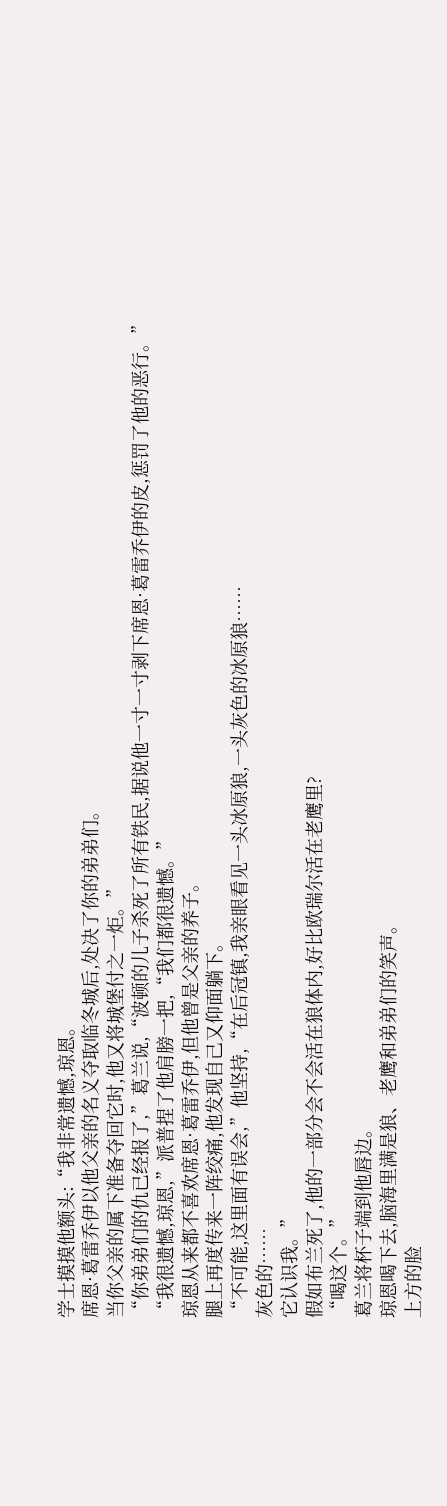学士摸摸他额头:“我非常遗憾,琼恩。
席恩·葛雷乔伊以他父亲的名义夺取临冬城后,处决了你的弟弟们。
当你父亲的属下准备夺回它时,他又将城堡付之一炬。”
“你弟弟们的仇已经报了,”葛兰说,“波顿的儿子杀死了所有铁民,据说他一寸一寸剥下席恩·葛雷乔伊的皮,惩罚了他的恶行。”
“我很遗憾,琼恩,”派普捏了他肩膀一把,“我们都很遗憾。”
琼恩从来都不喜欢席恩·葛雷乔伊,但他曾是父亲的养子。
腿上再度传来一阵绞痛,他发现自己又仰面躺下。
“不可能,这里面有误会,”他坚持,“在后冠镇,我亲眼看见一头冰原狼,一头灰色的冰原狼……
灰色的……
它认识我。”
假如布兰死了,他的一部分会不会活在狼体内,好比欧瑞尔活在老鹰里?
“喝这个。”
葛兰将杯子端到他唇边。
琼恩喝下去,脑海里满是狼、老鹰和弟弟们的笑声。
上方的脸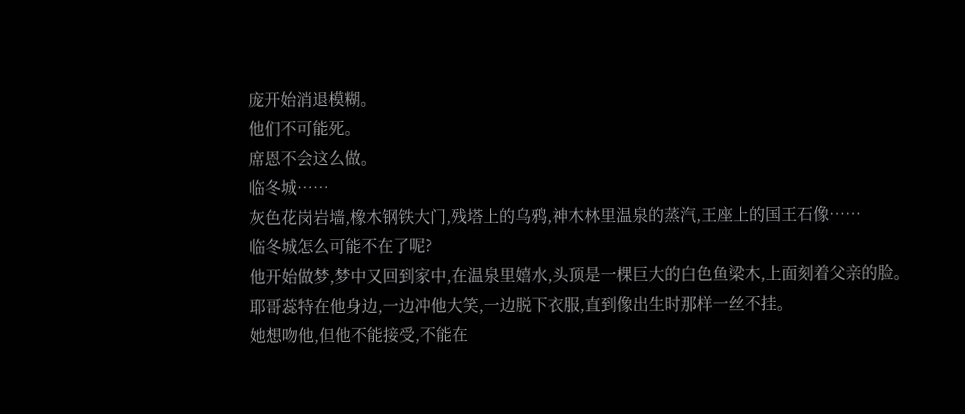庞开始消退模糊。
他们不可能死。
席恩不会这么做。
临冬城……
灰色花岗岩墙,橡木钢铁大门,残塔上的乌鸦,神木林里温泉的蒸汽,王座上的国王石像……
临冬城怎么可能不在了呢?
他开始做梦,梦中又回到家中,在温泉里嬉水,头顶是一棵巨大的白色鱼梁木,上面刻着父亲的脸。
耶哥蕊特在他身边,一边冲他大笑,一边脱下衣服,直到像出生时那样一丝不挂。
她想吻他,但他不能接受,不能在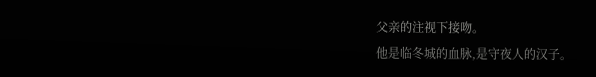父亲的注视下接吻。
他是临冬城的血脉,是守夜人的汉子。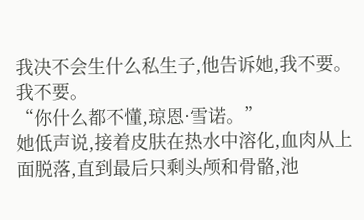我决不会生什么私生子,他告诉她,我不要。
我不要。
“你什么都不懂,琼恩·雪诺。”
她低声说,接着皮肤在热水中溶化,血肉从上面脱落,直到最后只剩头颅和骨骼,池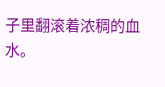子里翻滚着浓稠的血水。